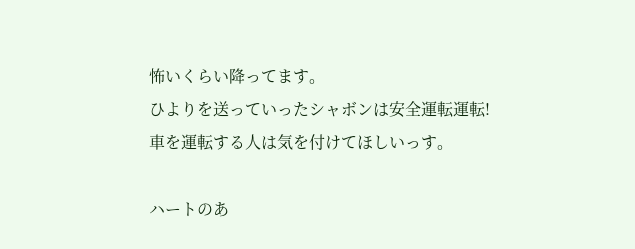怖いくらい降ってます。
ひよりを送っていったシャボンは安全運転運転!
車を運転する人は気を付けてほしいっす。

ハートのあ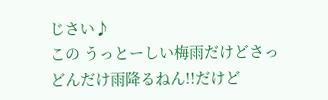じさい♪
この うっとーしい梅雨だけどさっ
どんだけ雨降るねん!!だけど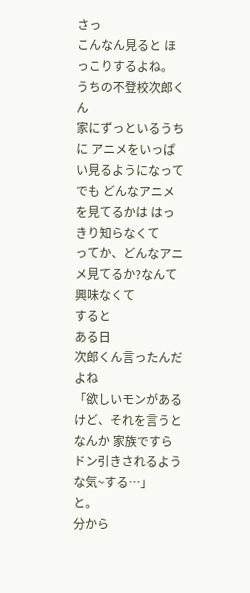さっ
こんなん見ると ほっこりするよね。
うちの不登校次郎くん
家にずっといるうちに アニメをいっぱい見るようになって
でも どんなアニメを見てるかは はっきり知らなくて
ってか、どんなアニメ見てるか?なんて興味なくて
すると
ある日
次郎くん言ったんだよね
「欲しいモンがあるけど、それを言うと なんか 家族ですらドン引きされるような気~する…」
と。
分から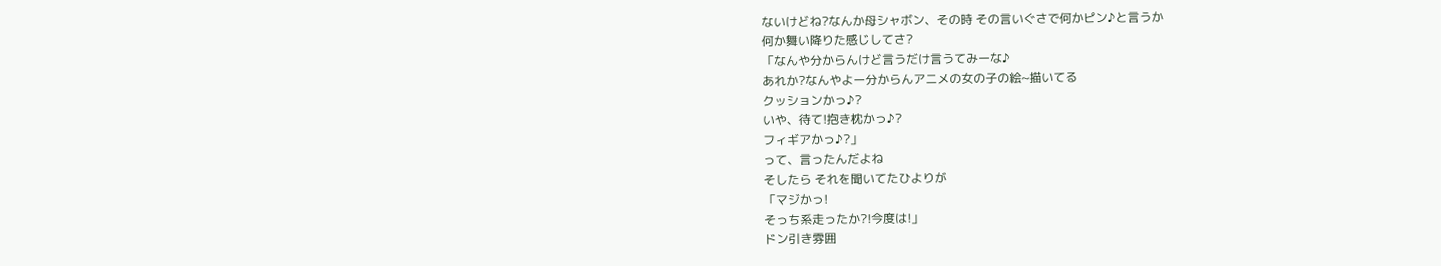ないけどね?なんか母シャボン、その時 その言いぐさで何かピン♪と言うか
何か舞い降りた感じしてさ?
「なんや分からんけど言うだけ言うてみーな♪
あれか?なんやよー分からんアニメの女の子の絵~描いてる
クッションかっ♪?
いや、待て!抱き枕かっ♪?
フィギアかっ♪?」
って、言ったんだよね
そしたら それを聞いてたひよりが
「マジかっ!
そっち系走ったか?!今度は!」
ドン引き雰囲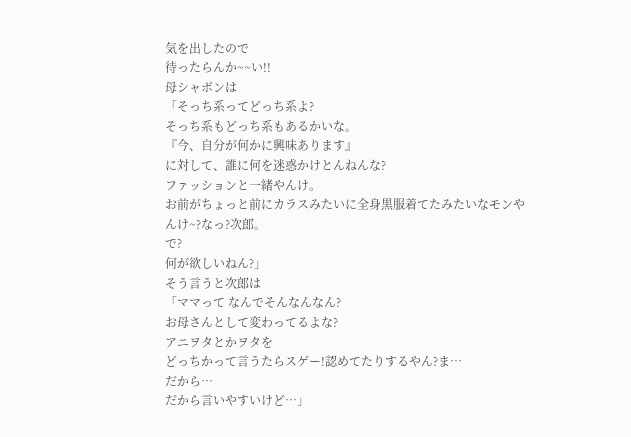気を出したので
待ったらんか~~い!!
母シャボンは
「そっち系ってどっち系よ?
そっち系もどっち系もあるかいな。
『今、自分が何かに興味あります』
に対して、誰に何を迷惑かけとんねんな?
ファッションと一緒やんけ。
お前がちょっと前にカラスみたいに全身黒服着てたみたいなモンやんけ~?なっ?次郎。
で?
何が欲しいねん?」
そう言うと次郎は
「ママって なんでそんなんなん?
お母さんとして変わってるよな?
アニヲタとかヲタを
どっちかって言うたらスゲー!認めてたりするやん?ま…
だから…
だから言いやすいけど…」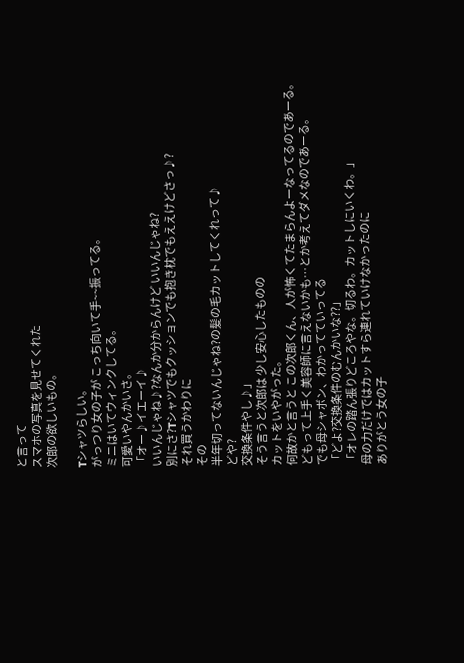と言って
スマホの写真を見せてくれた
次郎の欲しいもの。

Tシャツらしい。
がっつり女の子が こっち向いて手~~振ってる。
ミニはいてウィンクしてる。
可愛いやんかいさ。
「オー♪イエーイ♪
いいんじゃね♪?なんか分からんけど いいんじゃね?
別にさ?Tシャツでもクッションでも抱き枕でもええけどさっ♪?
それ買うかわりに
その
半年切ってないんじゃね?の髪の毛カットしてくれって♪
どや?
交換条件やし♪」
そう言うと次郎は 少し安心したものの
カットをいやがった。
何故かと言うと この次郎くん、人が怖くてたまらんよーなってるのであーる。
どもって上手く美容師に言えないかも…とか考えてダメなのであーる。
でも母シャボン、わかってていってる
「どよ?交換条件のむんかいな??」
「オレの踏ん張りどころやな。切るわ。カットしにいくわ。」
母の力だけではカットすら連れていけなかったのに
ありがとう女の子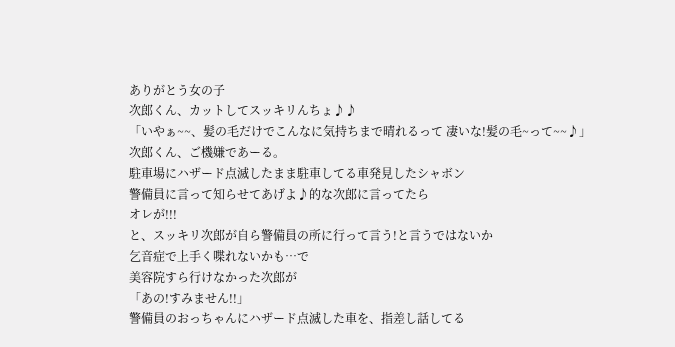ありがとう女の子
次郎くん、カットしてスッキリんちょ♪♪
「いやぁ~~、髪の毛だけでこんなに気持ちまで晴れるって 凄いな!髪の毛~って~~♪」
次郎くん、ご機嫌であーる。
駐車場にハザード点滅したまま駐車してる車発見したシャボン
警備員に言って知らせてあげよ♪的な次郎に言ってたら
オレが!!!
と、スッキリ次郎が自ら警備員の所に行って言う!と言うではないか
乞音症で上手く喋れないかも…で
美容院すら行けなかった次郎が
「あの!すみません!!」
警備員のおっちゃんにハザード点滅した車を、指差し話してる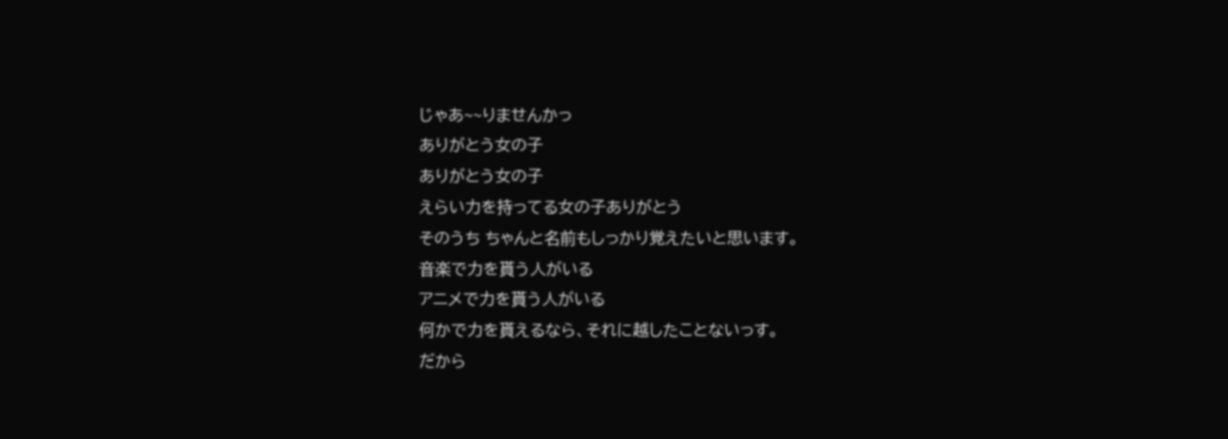じゃあ~~りませんかっ
ありがとう女の子
ありがとう女の子
えらい力を持ってる女の子ありがとう
そのうち ちゃんと名前もしっかり覚えたいと思います。
音楽で力を貰う人がいる
アニメで力を貰う人がいる
何かで力を貰えるなら、それに越したことないっす。
だから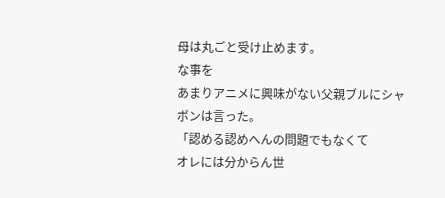母は丸ごと受け止めます。
な事を
あまりアニメに興味がない父親ブルにシャボンは言った。
「認める認めへんの問題でもなくて
オレには分からん世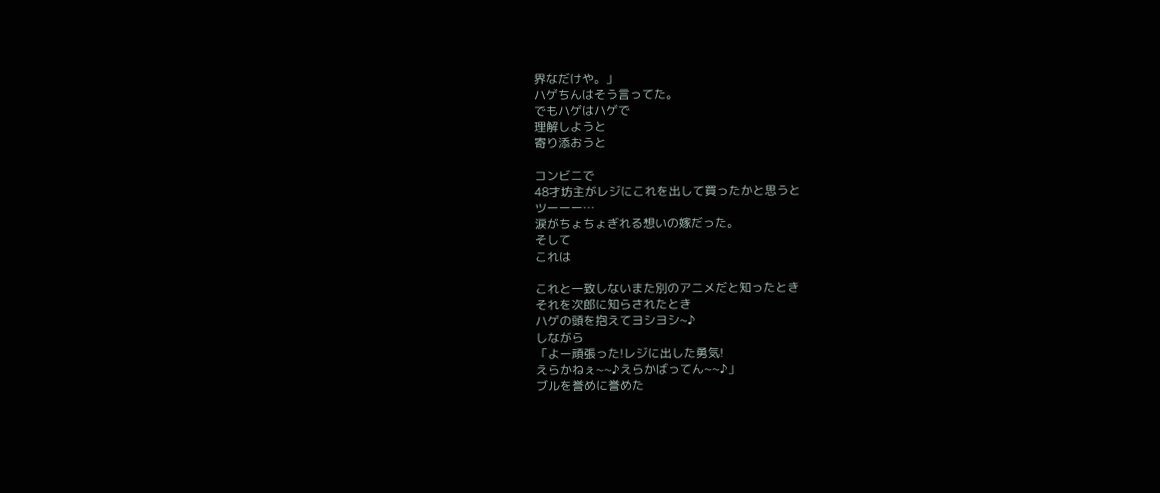界なだけや。」
ハゲちんはそう言ってた。
でもハゲはハゲで
理解しようと
寄り添おうと

コンビニで
48才坊主がレジにこれを出して買ったかと思うと
ツーーー…
涙がちょちょぎれる想いの嫁だった。
そして
これは

これと一致しないまた別のアニメだと知ったとき
それを次郎に知らされたとき
ハゲの頭を抱えてヨシヨシ~♪
しながら
「よー頑張った!レジに出した勇気!
えらかねぇ~~♪えらかばってん~~♪」
ブルを誉めに誉めた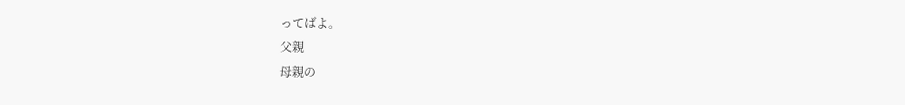ってばよ。
父親
母親の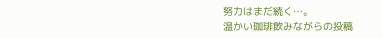努力はまだ続く…。
温かい珈琲飲みながらの投稿